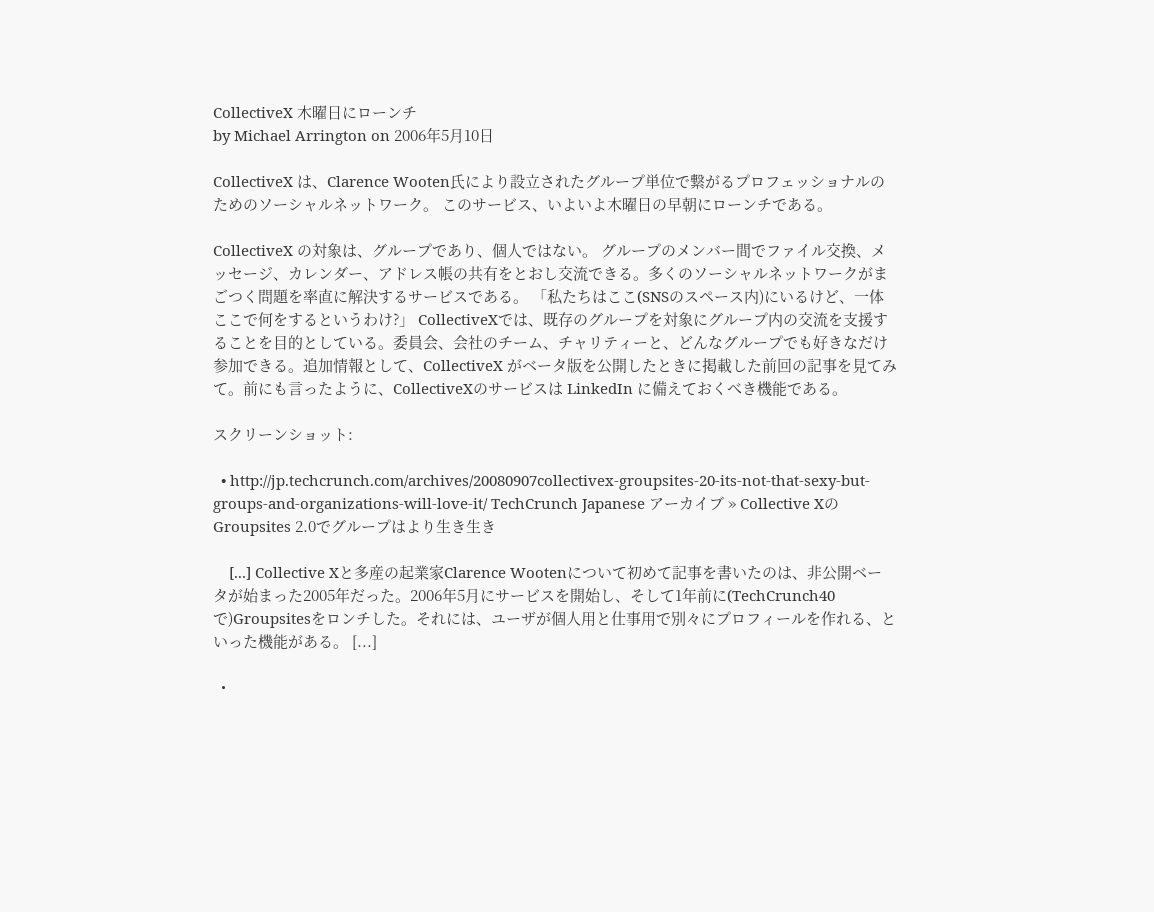CollectiveX 木曜日にローンチ
by Michael Arrington on 2006年5月10日

CollectiveX は、Clarence Wooten氏により設立されたグループ単位で繋がるプロフェッショナルのためのソーシャルネットワーク。 このサービス、いよいよ木曜日の早朝にローンチである。

CollectiveX の対象は、グループであり、個人ではない。 グループのメンバー間でファイル交換、メッセージ、カレンダー、アドレス帳の共有をとおし交流できる。多くのソーシャルネットワークがまごつく問題を率直に解決するサービスである。 「私たちはここ(SNSのスペース内)にいるけど、一体ここで何をするというわけ?」 CollectiveXでは、既存のグループを対象にグループ内の交流を支援することを目的としている。委員会、会社のチーム、チャリティーと、どんなグループでも好きなだけ参加できる。追加情報として、CollectiveX がベータ版を公開したときに掲載した前回の記事を見てみて。前にも言ったように、CollectiveXのサービスは LinkedIn に備えておくべき機能である。

スクリーンショット:

  • http://jp.techcrunch.com/archives/20080907collectivex-groupsites-20-its-not-that-sexy-but-groups-and-organizations-will-love-it/ TechCrunch Japanese アーカイブ » Collective XのGroupsites 2.0でグループはより生き生き

    [...] Collective Xと多産の起業家Clarence Wootenについて初めて記事を書いたのは、非公開ベータが始まった2005年だった。2006年5月にサービスを開始し、そして1年前に(TechCrunch40で)Groupsitesをロンチした。それには、ユーザが個人用と仕事用で別々にプロフィールを作れる、といった機能がある。 [...]

  •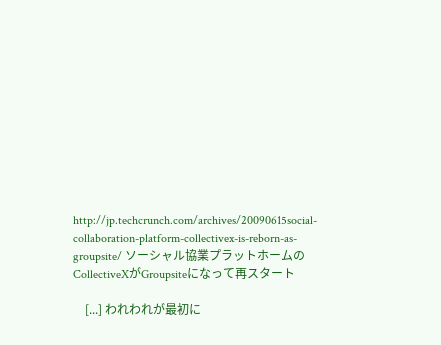http://jp.techcrunch.com/archives/20090615social-collaboration-platform-collectivex-is-reborn-as-groupsite/ ソーシャル協業プラットホームのCollectiveXがGroupsiteになって再スタート

    [...] われわれが最初に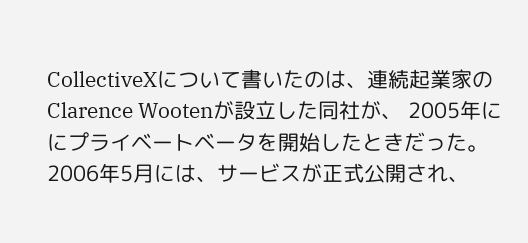CollectiveXについて書いたのは、連続起業家のClarence Wootenが設立した同社が、 2005年ににプライベートベータを開始したときだった。2006年5月には、サービスが正式公開され、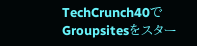TechCrunch40でGroupsitesをスター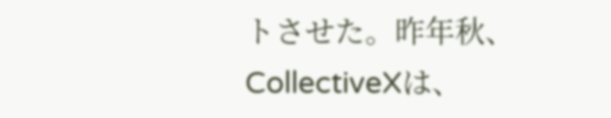トさせた。昨年秋、CollectiveXは、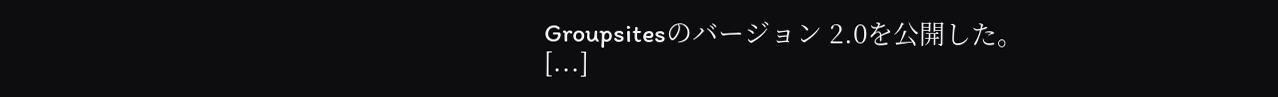Groupsitesのバージョン 2.0を公開した。 [...]